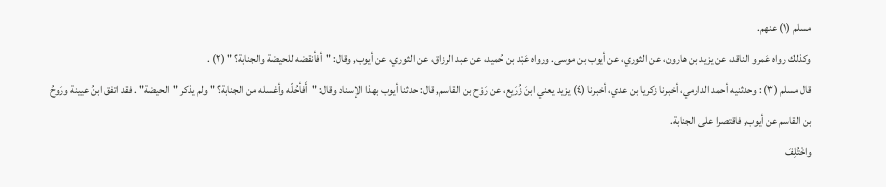مسلم (١) عنهم.
وكذلك رواه عَمرو الناقد، عن يزيد بن هارون، عن الثوري، عن أيوب بن موسى. ورواه عَبْد بن حُميد، عن عبد الرزاق، عن الثوري، عن أيوب, وقال: "أفأنقضه للحيضة والجنابة؟ " (٢) .
قال مسلم (٣) : وحدثنيه أحمد الدارمي، أخبرنا زكريا بن عدي، أخبرنا (٤) يزيد يعني ابنَ زُرَيع، عن رَوْح بن القاسم, قال: حدثنا أيوب بهذا الإسناد وقال: "أَفأحُلّه وأغسله من الجنابة؟ " ولم يذكر "الحيضة" . فقد اتفق ابنُ عيينة ورَوحُ بن القاسم عن أيوب, فاقتصرا على الجنابة.
واخْتُلِفَ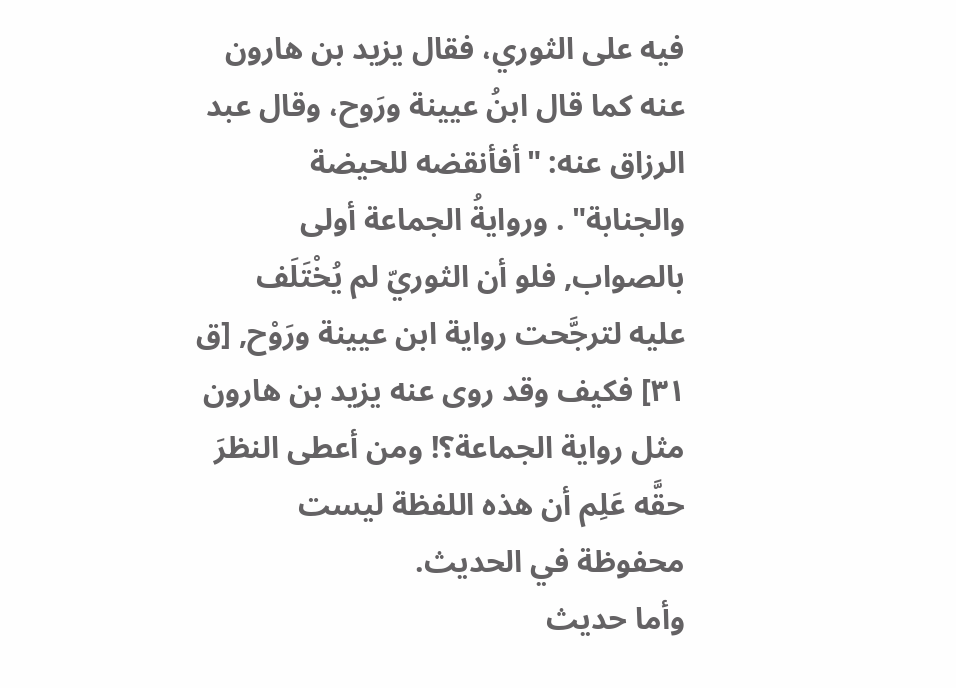فيه على الثوري، فقال يزيد بن هارون عنه كما قال ابنُ عيينة ورَوح، وقال عبد الرزاق عنه: "أفأنقضه للحيضة والجنابة" . وروايةُ الجماعة أولى بالصواب, فلو أن الثوريّ لم يُخْتَلَف عليه لترجَّحت رواية ابن عيينة ورَوْح, [ق ٣١] فكيف وقد روى عنه يزيد بن هارون مثل رواية الجماعة؟! ومن أعطى النظرَ حقَّه عَلِم أن هذه اللفظة ليست محفوظة في الحديث.
وأما حديث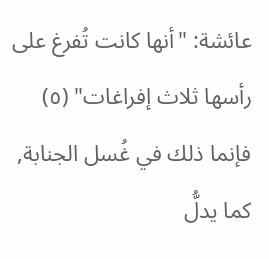عائشة: "أنها كانت تُفرغ على رأسها ثلاث إفراغات" (٥) فإنما ذلك في غُسل الجنابة, كما يدلُّ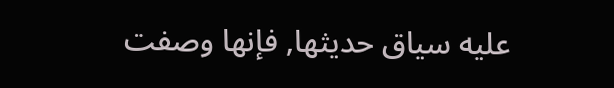عليه سياق حديثها, فإنها وصفت